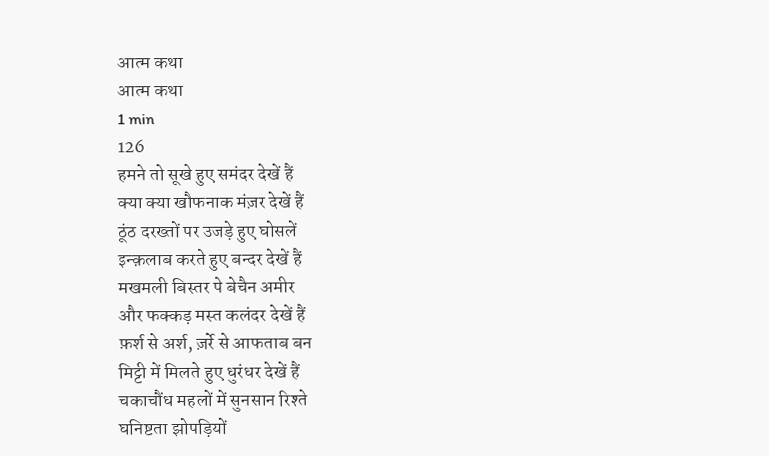आत्म कथा
आत्म कथा
1 min
126
हमने तो सूखे हुए समंदर देखें हैं
क्या क्या खौफनाक मंज़र देखें हैं
ठूंठ दरख्तों पर उजड़े हुए घोसलें
इन्क़लाब करते हुए बन्दर देखें हैं
मखमली बिस्तर पे बेचैन अमीर
और फक्कड़ मस्त कलंदर देखें हैं
फ़र्श से अर्श, ज़र्रे से आफताब बन
मिट्टी में मिलते हुए धुरंधर देखें हैं
चकाचौंध महलों में सुनसान रिश्ते
घनिष्टता झोपड़ियों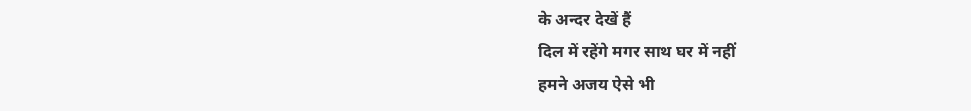के अन्दर देखें हैं
दिल में रहेंगे मगर साथ घर में नहीं
हमने अजय ऐसे भी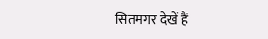सितमगर देखें हैं